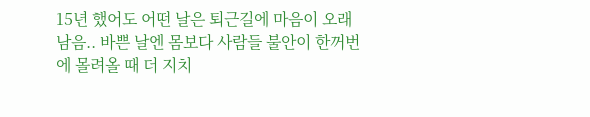15년 했어도 어떤 날은 퇴근길에 마음이 오래 남음.. 바쁜 날엔 몸보다 사람들 불안이 한꺼번에 몰려올 때 더 지치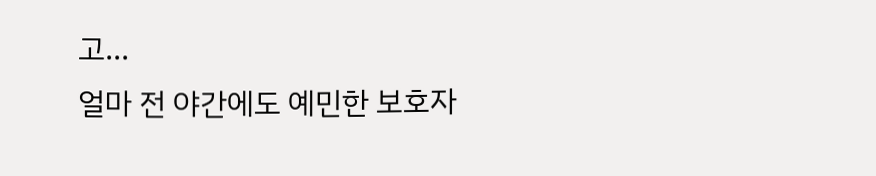고...
얼마 전 야간에도 예민한 보호자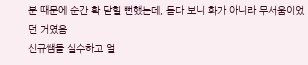분 때문에 순간 확 닫힐 뻔했는데, 듣다 보니 화가 아니라 무서움이었던 거였음
신규쌤들 실수하고 얼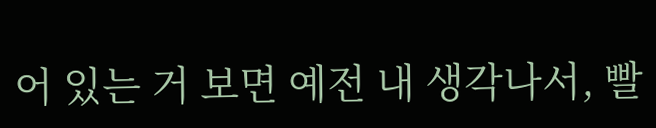어 있는 거 보면 예전 내 생각나서, 빨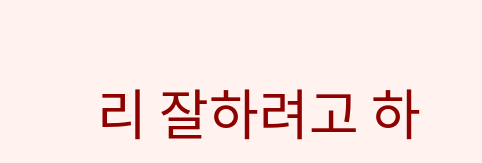리 잘하려고 하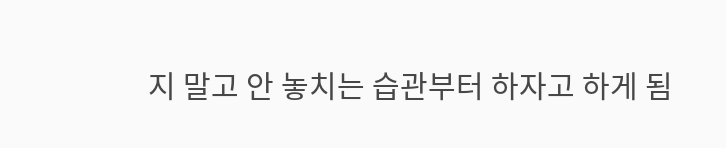지 말고 안 놓치는 습관부터 하자고 하게 됨